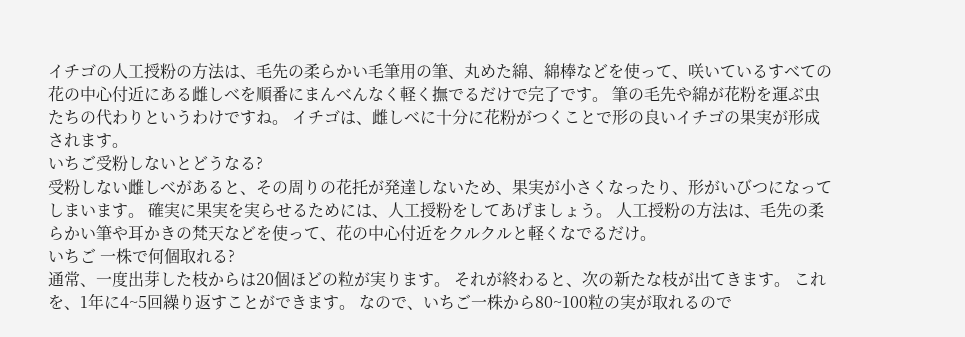イチゴの人工授粉の方法は、毛先の柔らかい毛筆用の筆、丸めた綿、綿棒などを使って、咲いているすべての花の中心付近にある雌しべを順番にまんべんなく軽く撫でるだけで完了です。 筆の毛先や綿が花粉を運ぶ虫たちの代わりというわけですね。 イチゴは、雌しべに十分に花粉がつくことで形の良いイチゴの果実が形成されます。
いちご受粉しないとどうなる?
受粉しない雌しべがあると、その周りの花托が発達しないため、果実が小さくなったり、形がいびつになってしまいます。 確実に果実を実らせるためには、人工授粉をしてあげましょう。 人工授粉の方法は、毛先の柔らかい筆や耳かきの梵天などを使って、花の中心付近をクルクルと軽くなでるだけ。
いちご 一株で何個取れる?
通常、一度出芽した枝からは20個ほどの粒が実ります。 それが終わると、次の新たな枝が出てきます。 これを、1年に4~5回繰り返すことができます。 なので、いちご一株から80~100粒の実が取れるので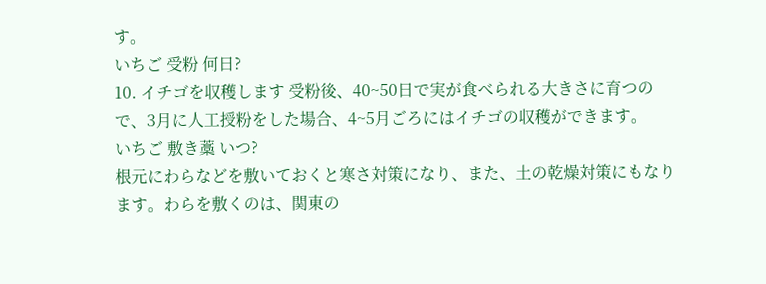す。
いちご 受粉 何日?
10. イチゴを収穫します 受粉後、40~50日で実が食べられる大きさに育つので、3月に人工授粉をした場合、4~5月ごろにはイチゴの収穫ができます。
いちご 敷き藁 いつ?
根元にわらなどを敷いておくと寒さ対策になり、また、土の乾燥対策にもなります。わらを敷くのは、関東の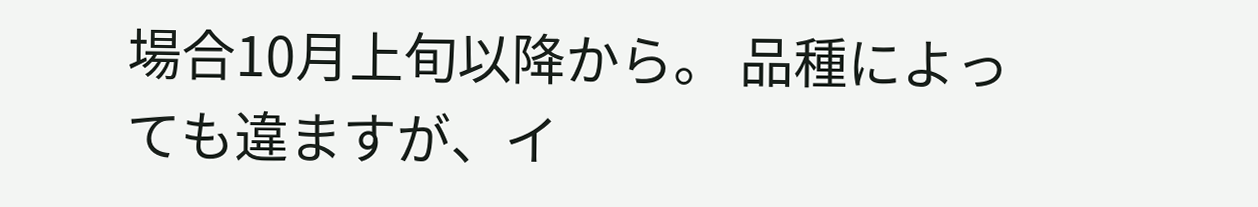場合10月上旬以降から。 品種によっても違ますが、イ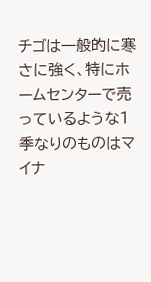チゴは一般的に寒さに強く、特にホームセンターで売っているような1季なりのものはマイナ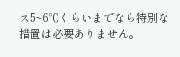ス5~6℃くらいまでなら特別な措置は必要ありません。